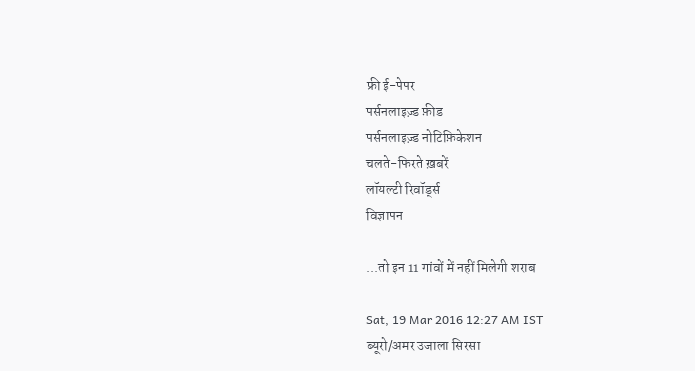फ्री ई-पेपर
पर्सनलाइज़्ड फ़ीड
पर्सनलाइज़्ड नोटिफ़िकेशन
चलते-फिरते ख़बरें
लॉयल्टी रिवॉर्ड्स
विज्ञापन

...तो इन 11 गांवों में नहीं मिलेगी शराब

Sat, 19 Mar 2016 12:27 AM IST
ब्यूरो/अमर उजाला सिरसा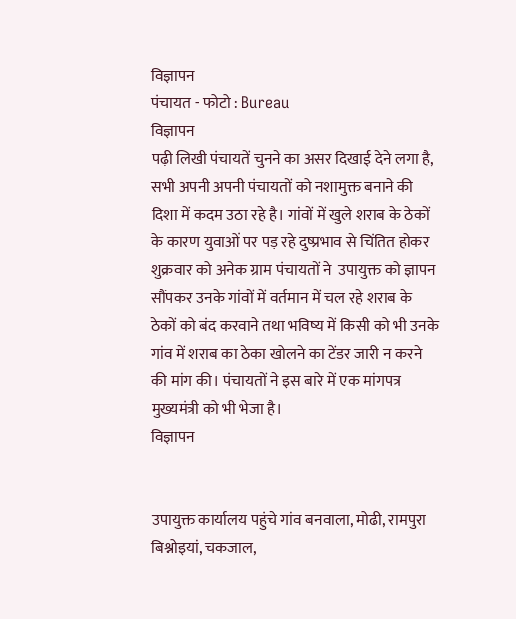विज्ञापन
पंचायत - फोटो : Bureau
विज्ञापन
पढ़ी लिखी पंचायतें चुनने का असर दिखाई देने लगा है, सभी अपनी अपनी पंचायतों को नशामुक्त बनाने की दिशा में कदम उठा रहे है। गांवों में खुले शराब के ठेकों के कारण युवाओं पर पड़ रहे दुष्प्रभाव से चिंतित होकर शुक्रवार को अनेक ग्राम पंचायतों ने  उपायुक्त को ज्ञापन सौंपकर उनके गांवों में वर्तमान में चल रहे शराब के ठेकों को बंद करवाने तथा भविष्य में किसी को भी उनके गांव में शराब का ठेका खोलने का टेंडर जारी न करने की मांग की। पंचायतों ने इस बारे में एक मांगपत्र मुख्यमंत्री को भी भेजा है।
विज्ञापन


उपायुक्त कार्यालय पहुंचे गांव बनवाला, मोढी, रामपुरा बिश्नोइयां, चकजाल,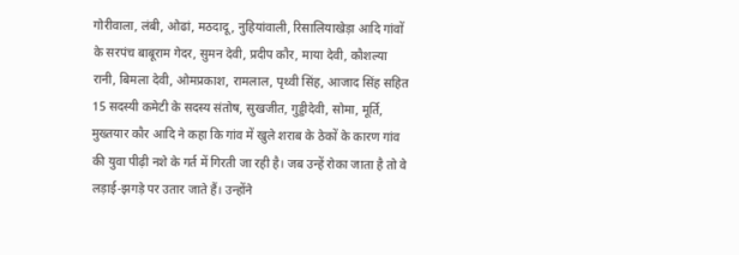गोरीवाला, लंबी, ओढां, मठदादू, नुहियांवाली, रिसालियाखेड़ा आदि गांवों के सरपंच बाबूराम गेदर, सुमन देवी, प्रदीप कौर, माया देवी, कौशल्या रानी, बिमला देवी, ओमप्रकाश, रामलाल, पृथ्वी सिंह, आजाद सिंह सहित 15 सदस्यी कमेटी के सदस्य संतोष, सुखजीत, गुड्डीदेवी, सोमा, मूर्ति, मुख्तयार कौर आदि ने कहा कि गांव में खुले शराब के ठेकों के कारण गांव की युवा पीढ़ी नशे के गर्त में गिरती जा रही है। जब उन्हें रोका जाता है तो वे लड़ाई-झगड़े पर उतार जाते हैं। उन्होंने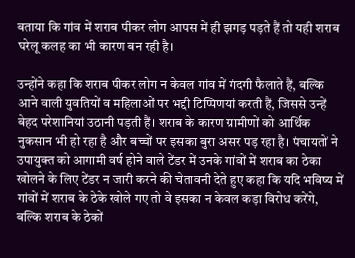बताया कि गांव में शराब पीकर लोग आपस में ही झगड़ पड़ते हैं तो यही शराब घरेलू कलह का भी कारण बन रही है।

उन्होंने कहा कि शराब पीकर लोग न केवल गांव में गंदगी फैलाते हैं, बल्कि आने वाली युवतियों व महिलाओं पर भद्दी टिप्पिणयां करती हैं, जिससे उन्हें बेहद परेशानियां उठानी पड़ती हैं। शराब के कारण ग्रामीणों को आर्थिक नुकसान भी हो रहा है और बच्चों पर इसका बुरा असर पड़ रहा है। पंचायतों ने उपायुक्त को आगामी वर्ष होने वाले टेंडर में उनके गांवों में शराब का ठेका खोलने के लिए टेंडर न जारी करने की चेतावनी देते हुए कहा कि यदि भविष्य में गांवों में शराब के ठेके खोले गए तो वे इसका न केवल कड़ा विरोध करेंगे, बल्कि शराब के ठेकों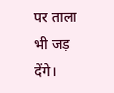पर ताला भी जड़ देंगे।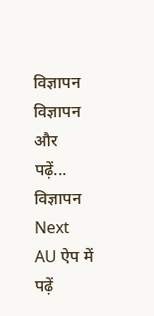विज्ञापन
विज्ञापन
और पढ़ें...
विज्ञापन
Next
AU ऐप में पढ़ें